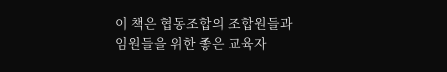이 책은 협동조합의 조합원들과 임원들을 위한 좋은 교육자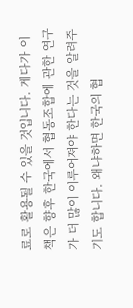료로 활용될 수 있을 것입니다. 게다가 이 책은 향후 한국에서 협동조합에 관한 연구가 더 많이 이루어져야 한다는 것을 알려주기도 합니다. 왜냐하면 한국의 협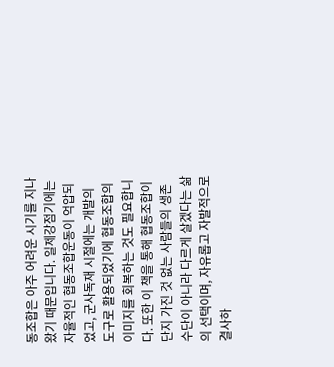동조합은 아주 어려운 시기를 지나왔기 때문입니다. 일제강점기에는 자율적인 협동조합운동이 억압되었고, 군사독재 시절에는 개발의 도구로 활용되었기에 협동조합의 이미지를 회복하는 것도 필요합니다. 또한 이 책을 통해 협동조합이 단지 가진 것 없는 사람들의 생존수단이 아니라 다르게 살겠다는 삶의 선택이며, 자유롭고 자발적으로 결사하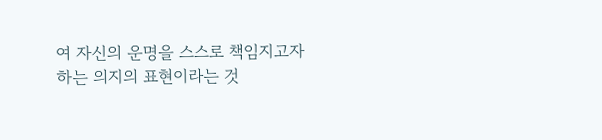여 자신의 운명을 스스로 책임지고자 하는 의지의 표현이라는 것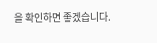을 확인하면 좋겠습니다.